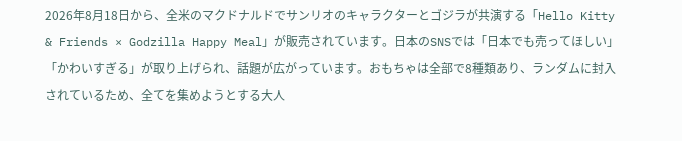2026年8月18日から、全米のマクドナルドでサンリオのキャラクターとゴジラが共演する「Hello Kitty & Friends × Godzilla Happy Meal」が販売されています。日本のSNSでは「日本でも売ってほしい」「かわいすぎる」が取り上げられ、話題が広がっています。おもちゃは全部で8種類あり、ランダムに封入されているため、全てを集めようとする大人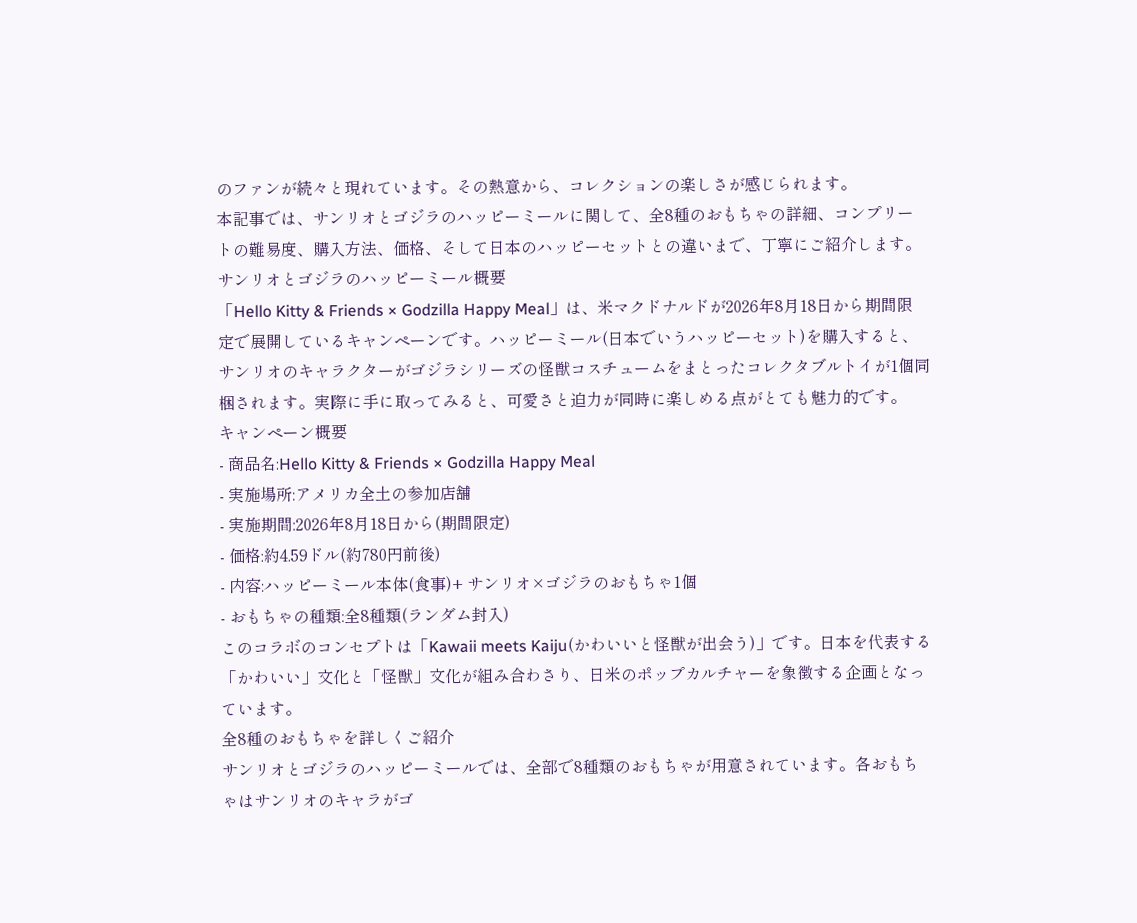のファンが続々と現れています。その熱意から、コレクションの楽しさが感じられます。
本記事では、サンリオとゴジラのハッピーミールに関して、全8種のおもちゃの詳細、コンプリートの難易度、購入方法、価格、そして日本のハッピーセットとの違いまで、丁寧にご紹介します。
サンリオとゴジラのハッピーミール概要
「Hello Kitty & Friends × Godzilla Happy Meal」は、米マクドナルドが2026年8月18日から期間限定で展開しているキャンペーンです。ハッピーミール(日本でいうハッピーセット)を購入すると、サンリオのキャラクターがゴジラシリーズの怪獣コスチュームをまとったコレクタブルトイが1個同梱されます。実際に手に取ってみると、可愛さと迫力が同時に楽しめる点がとても魅力的です。
キャンペーン概要
- 商品名:Hello Kitty & Friends × Godzilla Happy Meal
- 実施場所:アメリカ全土の参加店舗
- 実施期間:2026年8月18日から(期間限定)
- 価格:約4.59ドル(約780円前後)
- 内容:ハッピーミール本体(食事)+ サンリオ×ゴジラのおもちゃ1個
- おもちゃの種類:全8種類(ランダム封入)
このコラボのコンセプトは「Kawaii meets Kaiju(かわいいと怪獣が出会う)」です。日本を代表する「かわいい」文化と「怪獣」文化が組み合わさり、日米のポップカルチャーを象徴する企画となっています。
全8種のおもちゃを詳しくご紹介
サンリオとゴジラのハッピーミールでは、全部で8種類のおもちゃが用意されています。各おもちゃはサンリオのキャラがゴ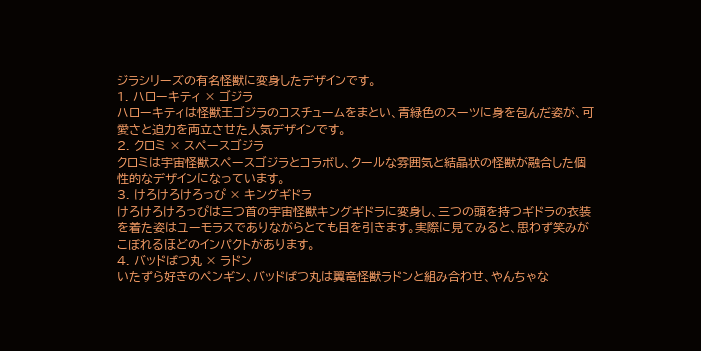ジラシリーズの有名怪獣に変身したデザインです。
1. ハローキティ × ゴジラ
ハローキティは怪獣王ゴジラのコスチュームをまとい、青緑色のスーツに身を包んだ姿が、可愛さと迫力を両立させた人気デザインです。
2. クロミ × スペースゴジラ
クロミは宇宙怪獣スペースゴジラとコラボし、クールな雰囲気と結晶状の怪獣が融合した個性的なデザインになっています。
3. けろけろけろっぴ × キングギドラ
けろけろけろっぴは三つ首の宇宙怪獣キングギドラに変身し、三つの頭を持つギドラの衣装を着た姿はユーモラスでありながらとても目を引きます。実際に見てみると、思わず笑みがこぼれるほどのインパクトがあります。
4. バッドばつ丸 × ラドン
いたずら好きのペンギン、バッドばつ丸は翼竜怪獣ラドンと組み合わせ、やんちゃな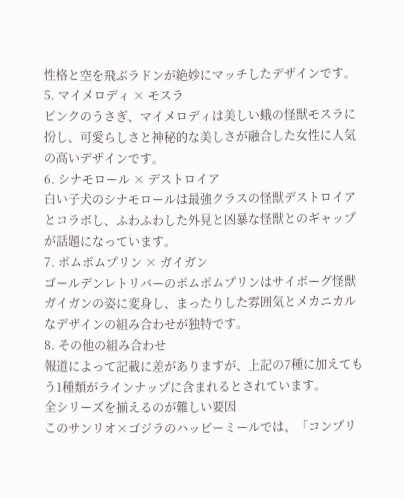性格と空を飛ぶラドンが絶妙にマッチしたデザインです。
5. マイメロディ × モスラ
ピンクのうさぎ、マイメロディは美しい蛾の怪獣モスラに扮し、可愛らしさと神秘的な美しさが融合した女性に人気の高いデザインです。
6. シナモロール × デストロイア
白い子犬のシナモロールは最強クラスの怪獣デストロイアとコラボし、ふわふわした外見と凶暴な怪獣とのギャップが話題になっています。
7. ポムポムプリン × ガイガン
ゴールデンレトリバーのポムポムプリンはサイボーグ怪獣ガイガンの姿に変身し、まったりした雰囲気とメカニカルなデザインの組み合わせが独特です。
8. その他の組み合わせ
報道によって記載に差がありますが、上記の7種に加えてもう1種類がラインナップに含まれるとされています。
全シリーズを揃えるのが難しい要因
このサンリオ×ゴジラのハッピーミールでは、「コンプリ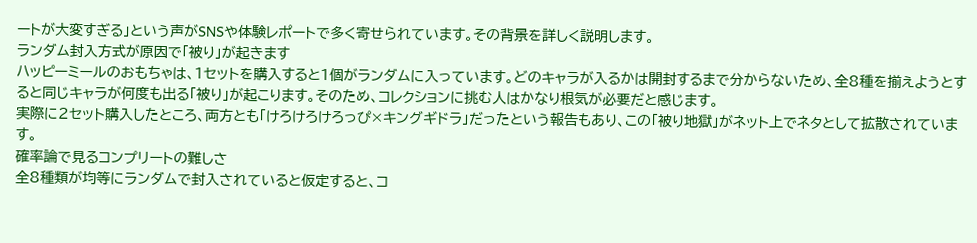ートが大変すぎる」という声がSNSや体験レポートで多く寄せられています。その背景を詳しく説明します。
ランダム封入方式が原因で「被り」が起きます
ハッピーミールのおもちゃは、1セットを購入すると1個がランダムに入っています。どのキャラが入るかは開封するまで分からないため、全8種を揃えようとすると同じキャラが何度も出る「被り」が起こります。そのため、コレクションに挑む人はかなり根気が必要だと感じます。
実際に2セット購入したところ、両方とも「けろけろけろっぴ×キングギドラ」だったという報告もあり、この「被り地獄」がネット上でネタとして拡散されています。
確率論で見るコンプリートの難しさ
全8種類が均等にランダムで封入されていると仮定すると、コ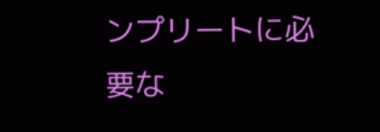ンプリートに必要な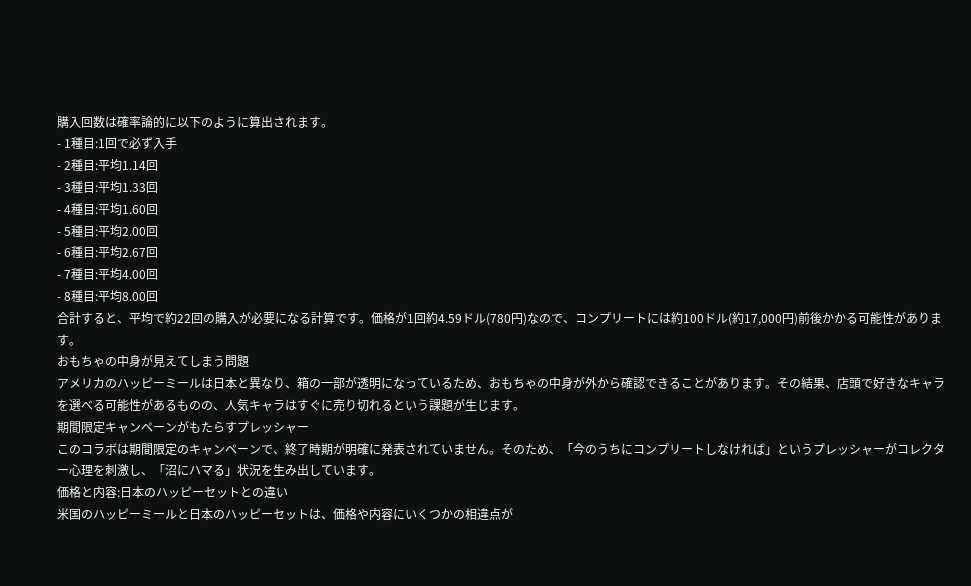購入回数は確率論的に以下のように算出されます。
- 1種目:1回で必ず入手
- 2種目:平均1.14回
- 3種目:平均1.33回
- 4種目:平均1.60回
- 5種目:平均2.00回
- 6種目:平均2.67回
- 7種目:平均4.00回
- 8種目:平均8.00回
合計すると、平均で約22回の購入が必要になる計算です。価格が1回約4.59ドル(780円)なので、コンプリートには約100ドル(約17,000円)前後かかる可能性があります。
おもちゃの中身が見えてしまう問題
アメリカのハッピーミールは日本と異なり、箱の一部が透明になっているため、おもちゃの中身が外から確認できることがあります。その結果、店頭で好きなキャラを選べる可能性があるものの、人気キャラはすぐに売り切れるという課題が生じます。
期間限定キャンペーンがもたらすプレッシャー
このコラボは期間限定のキャンペーンで、終了時期が明確に発表されていません。そのため、「今のうちにコンプリートしなければ」というプレッシャーがコレクター心理を刺激し、「沼にハマる」状況を生み出しています。
価格と内容:日本のハッピーセットとの違い
米国のハッピーミールと日本のハッピーセットは、価格や内容にいくつかの相違点が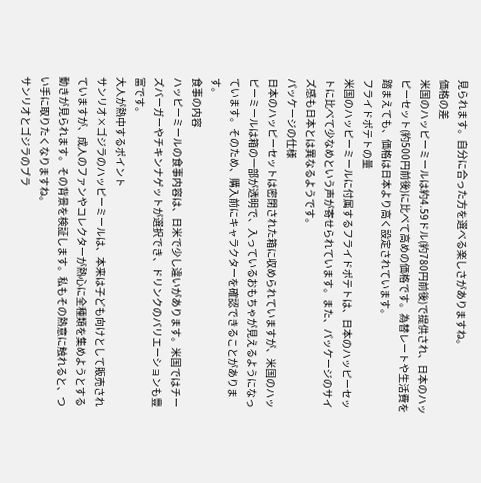見られます。自分に合った方を選べる楽しさがありますね。
価格の差
米国のハッピーミールは約4.59ドル(約780円前後)で提供され、日本のハッピーセット(約500円前後)に比べて高めの価格です。為替レートや生活費を踏まえても、価格は日本より高く設定されています。
フライドポテトの量
米国のハッピーミールに付属するフライドポテトは、日本のハッピーセットに比べて少なめという声が寄せられています。また、パッケージのサイズ感も日本とは異なるようです。
パッケージの仕様
日本のハッピーセットは密閉された箱に収められていますが、米国のハッピーミールは箱の一部が透明で、入っているおもちゃが見えるようになっています。そのため、購入前にキャラクターを確認できることがあります。
食事の内容
ハッピーミールの食事内容は、日米で少し違いがあります。米国ではチーズバーガーやチキンナゲットが選択でき、ドリンクのバリエーションも豊富です。
大人が熱中するポイント
サンリオ×ゴジラのハッピーミールは、本来は子ども向けとして販売されていますが、成人のファンやコレクターが熱心に全種類を集めようとする動きが見られます。その背景を検証します。私もその熱意に触れると、つい手に取りたくなりますね。
サンリオとゴジラのブラ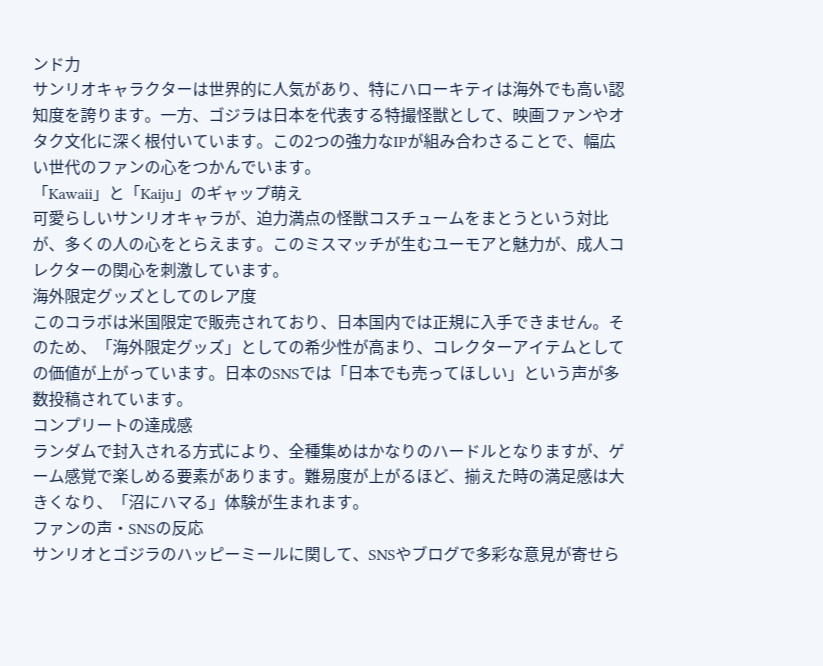ンド力
サンリオキャラクターは世界的に人気があり、特にハローキティは海外でも高い認知度を誇ります。一方、ゴジラは日本を代表する特撮怪獣として、映画ファンやオタク文化に深く根付いています。この2つの強力なIPが組み合わさることで、幅広い世代のファンの心をつかんでいます。
「Kawaii」と「Kaiju」のギャップ萌え
可愛らしいサンリオキャラが、迫力満点の怪獣コスチュームをまとうという対比が、多くの人の心をとらえます。このミスマッチが生むユーモアと魅力が、成人コレクターの関心を刺激しています。
海外限定グッズとしてのレア度
このコラボは米国限定で販売されており、日本国内では正規に入手できません。そのため、「海外限定グッズ」としての希少性が高まり、コレクターアイテムとしての価値が上がっています。日本のSNSでは「日本でも売ってほしい」という声が多数投稿されています。
コンプリートの達成感
ランダムで封入される方式により、全種集めはかなりのハードルとなりますが、ゲーム感覚で楽しめる要素があります。難易度が上がるほど、揃えた時の満足感は大きくなり、「沼にハマる」体験が生まれます。
ファンの声・SNSの反応
サンリオとゴジラのハッピーミールに関して、SNSやブログで多彩な意見が寄せら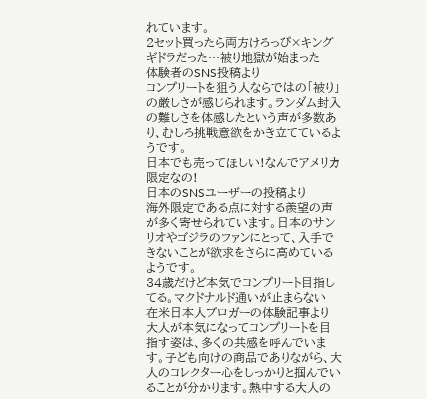れています。
2セット買ったら両方けろっぴ×キングギドラだった…被り地獄が始まった
体験者のSNS投稿より
コンプリートを狙う人ならではの「被り」の厳しさが感じられます。ランダム封入の難しさを体感したという声が多数あり、むしろ挑戦意欲をかき立てているようです。
日本でも売ってほしい!なんでアメリカ限定なの!
日本のSNSユーザーの投稿より
海外限定である点に対する羨望の声が多く寄せられています。日本のサンリオやゴジラのファンにとって、入手できないことが欲求をさらに高めているようです。
34歳だけど本気でコンプリート目指してる。マクドナルド通いが止まらない
在米日本人ブロガーの体験記事より
大人が本気になってコンプリートを目指す姿は、多くの共感を呼んでいます。子ども向けの商品でありながら、大人のコレクター心をしっかりと掴んでいることが分かります。熱中する大人の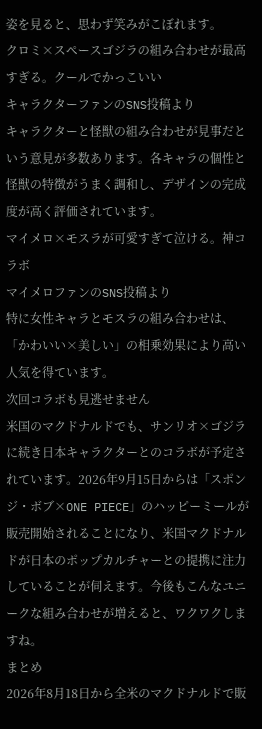姿を見ると、思わず笑みがこぼれます。
クロミ×スペースゴジラの組み合わせが最高すぎる。クールでかっこいい
キャラクターファンのSNS投稿より
キャラクターと怪獣の組み合わせが見事だという意見が多数あります。各キャラの個性と怪獣の特徴がうまく調和し、デザインの完成度が高く評価されています。
マイメロ×モスラが可愛すぎて泣ける。神コラボ
マイメロファンのSNS投稿より
特に女性キャラとモスラの組み合わせは、「かわいい×美しい」の相乗効果により高い人気を得ています。
次回コラボも見逃せません
米国のマクドナルドでも、サンリオ×ゴジラに続き日本キャラクターとのコラボが予定されています。2026年9月15日からは「スポンジ・ボブ×ONE PIECE」のハッピーミールが販売開始されることになり、米国マクドナルドが日本のポップカルチャーとの提携に注力していることが伺えます。今後もこんなユニークな組み合わせが増えると、ワクワクしますね。
まとめ
2026年8月18日から全米のマクドナルドで販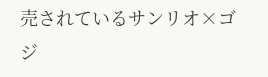売されているサンリオ×ゴジ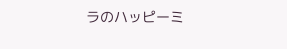ラのハッピーミ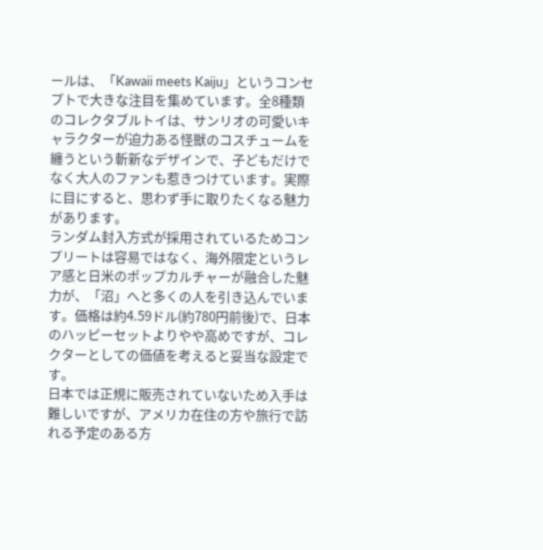ールは、「Kawaii meets Kaiju」というコンセプトで大きな注目を集めています。全8種類のコレクタブルトイは、サンリオの可愛いキャラクターが迫力ある怪獣のコスチュームを纏うという斬新なデザインで、子どもだけでなく大人のファンも惹きつけています。実際に目にすると、思わず手に取りたくなる魅力があります。
ランダム封入方式が採用されているためコンプリートは容易ではなく、海外限定というレア感と日米のポップカルチャーが融合した魅力が、「沼」へと多くの人を引き込んでいます。価格は約4.59ドル(約780円前後)で、日本のハッピーセットよりやや高めですが、コレクターとしての価値を考えると妥当な設定です。
日本では正規に販売されていないため入手は難しいですが、アメリカ在住の方や旅行で訪れる予定のある方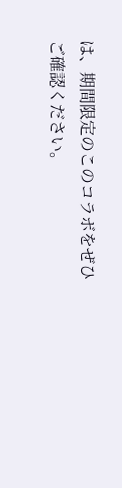は、期間限定のこのコラボをぜひご確認ください。